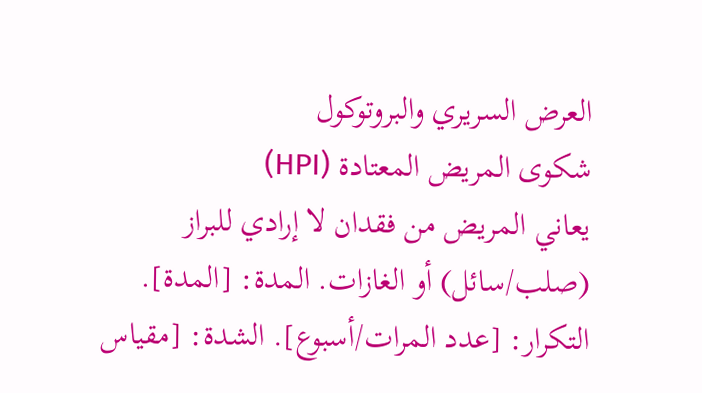العرض السريري والبروتوكول
شكوى المريض المعتادة (HPI)
يعاني المريض من فقدان لا إرادي للبراز (صلب/سائل) أو الغازات. المدة: [المدة]. التكرار: [عدد المرات/أسبوع]. الشدة: [مقياس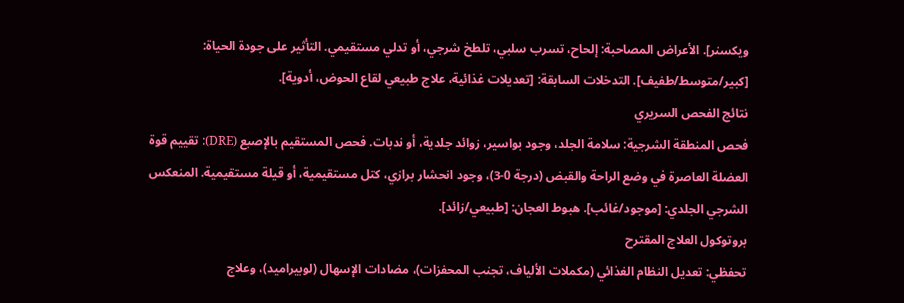ويكسنر]. الأعراض المصاحبة: إلحاح، تسرب سلبي، تلطخ شرجي، أو تدلي مستقيمي. التأثير على جودة الحياة: [كبير/متوسط/طفيف]. التدخلات السابقة: [تعديلات غذائية، علاج طبيعي لقاع الحوض، أدوية].
نتائج الفحص السريري
فحص المنطقة الشرجية: سلامة الجلد، وجود بواسير، زوائد جلدية، أو ندبات. فحص المستقيم بالإصبع (DRE): تقييم قوة العضلة العاصرة في وضع الراحة والقبض (درجة 0-3)، وجود انحشار برازي، كتل مستقيمية، أو قيلة مستقيمية. المنعكس الشرجي الجلدي: [موجود/غائب]. هبوط العجان: [طبيعي/زائد].
بروتوكول العلاج المقترح
تحفظي: تعديل النظام الغذائي (مكملات الألياف، تجنب المحفزات)، مضادات الإسهال (لوبيراميد)، وعلاج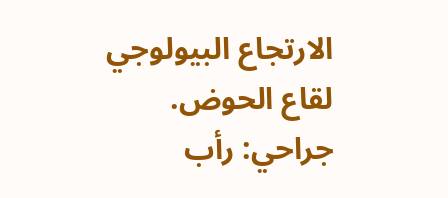الارتجاع البيولوجي لقاع الحوض. جراحي: رأب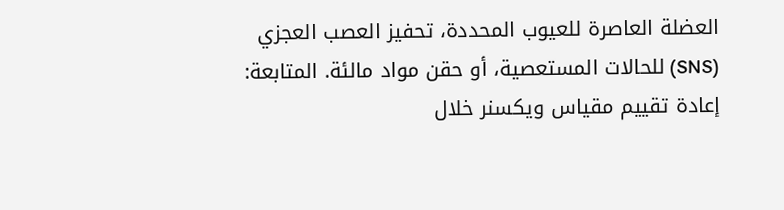العضلة العاصرة للعيوب المحددة، تحفيز العصب العجزي (SNS) للحالات المستعصية، أو حقن مواد مالئة. المتابعة: إعادة تقييم مقياس ويكسنر خلال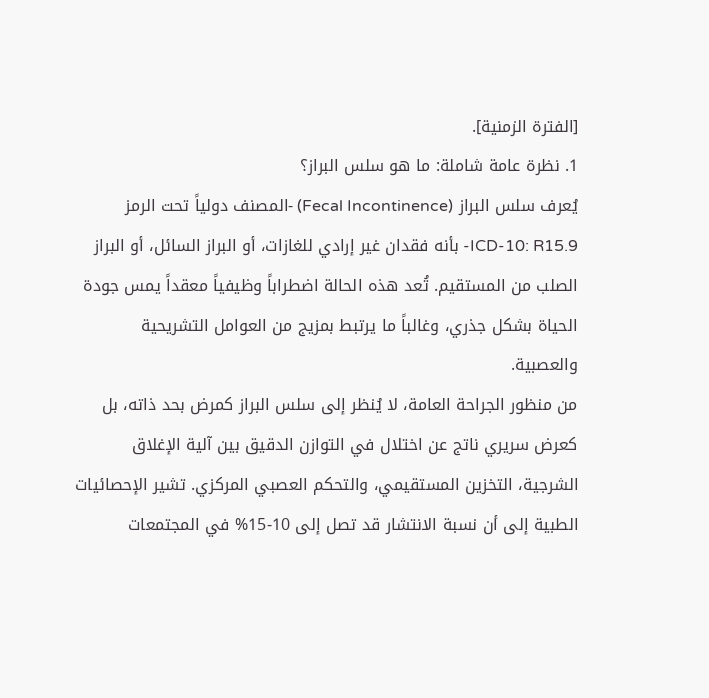[الفترة الزمنية].
1. نظرة عامة شاملة: ما هو سلس البراز؟
يُعرف سلس البراز (Fecal Incontinence) -المصنف دولياً تحت الرمز ICD-10: R15.9- بأنه فقدان غير إرادي للغازات، أو البراز السائل، أو البراز الصلب من المستقيم. تُعد هذه الحالة اضطراباً وظيفياً معقداً يمس جودة الحياة بشكل جذري، وغالباً ما يرتبط بمزيج من العوامل التشريحية والعصبية.
من منظور الجراحة العامة، لا يُنظر إلى سلس البراز كمرض بحد ذاته، بل كعرض سريري ناتج عن اختلال في التوازن الدقيق بين آلية الإغلاق الشرجية، التخزين المستقيمي، والتحكم العصبي المركزي. تشير الإحصائيات الطبية إلى أن نسبة الانتشار قد تصل إلى 10-15% في المجتمعات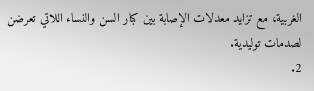الغربية، مع تزايد معدلات الإصابة بين كبار السن والنساء اللاتي تعرضن لصدمات توليدية.
2.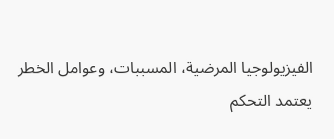الفيزيولوجيا المرضية، المسببات، وعوامل الخطر
يعتمد التحكم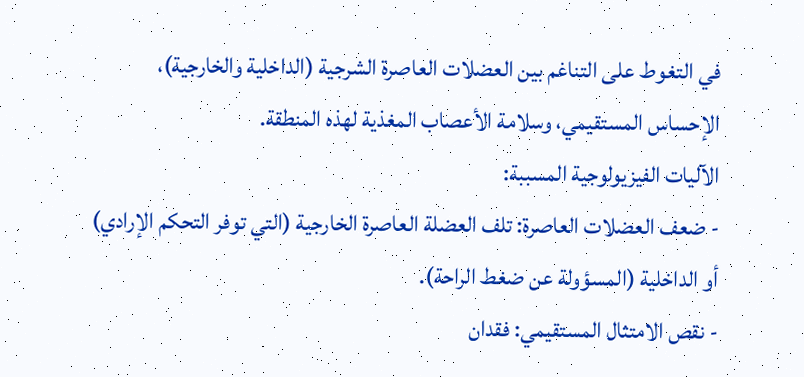في التغوط على التناغم بين العضلات العاصرة الشرجية (الداخلية والخارجية)، الإحساس المستقيمي، وسلامة الأعصاب المغذية لهذه المنطقة.
الآليات الفيزيولوجية المسببة:
- ضعف العضلات العاصرة: تلف العضلة العاصرة الخارجية (التي توفر التحكم الإرادي) أو الداخلية (المسؤولة عن ضغط الراحة).
- نقص الامتثال المستقيمي: فقدان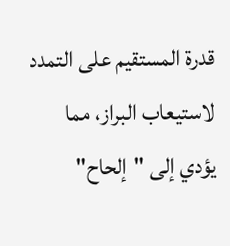قدرة المستقيم على التمدد لاستيعاب البراز، مما يؤدي إلى "إلحاح"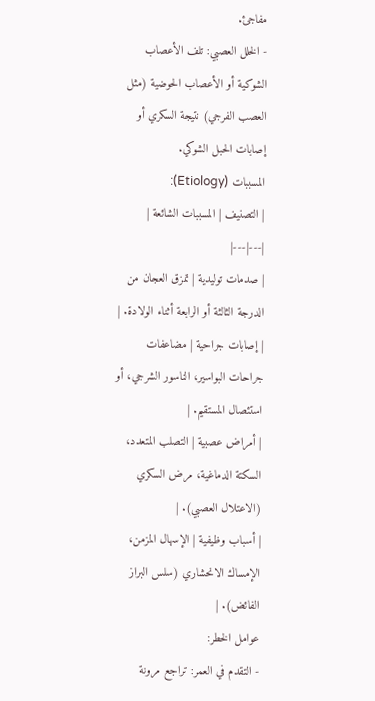مفاجئ.
- الخلل العصبي: تلف الأعصاب الشوكية أو الأعصاب الحوضية (مثل العصب الفرجي) نتيجة السكري أو إصابات الحبل الشوكي.
المسببات (Etiology):
| التصنيف | المسببات الشائعة |
|---|---|
| صدمات توليدية | تمزق العجان من الدرجة الثالثة أو الرابعة أثناء الولادة. |
| إصابات جراحية | مضاعفات جراحات البواسير، الناسور الشرجي، أو استئصال المستقيم. |
| أمراض عصبية | التصلب المتعدد، السكتة الدماغية، مرض السكري (الاعتلال العصبي). |
| أسباب وظيفية | الإسهال المزمن، الإمساك الانحشاري (سلس البراز الفائض). |
عوامل الخطر:
- التقدم في العمر: تراجع مرونة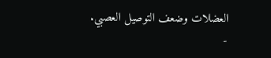العضلات وضعف التوصيل العصبي.
-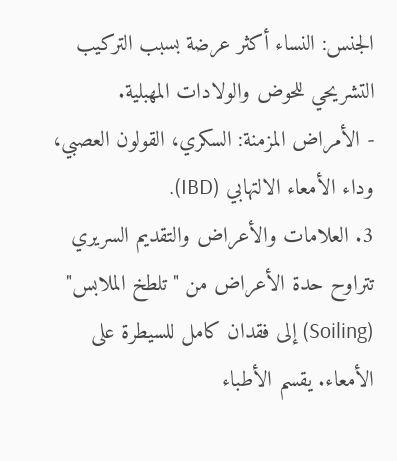الجنس: النساء أكثر عرضة بسبب التركيب التشريحي للحوض والولادات المهبلية.
- الأمراض المزمنة: السكري، القولون العصبي، وداء الأمعاء الالتهابي (IBD).
3. العلامات والأعراض والتقديم السريري
تتراوح حدة الأعراض من "تلطخ الملابس" (Soiling) إلى فقدان كامل للسيطرة على الأمعاء. يقسم الأطباء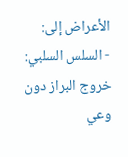الأعراض إلى:
- السلس السلبي: خروج البراز دون وعي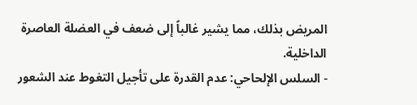المريض بذلك، مما يشير غالباً إلى ضعف في العضلة العاصرة الداخلية.
- السلس الإلحاحي: عدم القدرة على تأجيل التغوط عند الشعور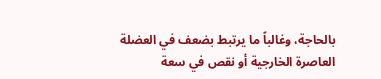بالحاجة، وغالباً ما يرتبط بضعف في العضلة العاصرة الخارجية أو نقص في سعة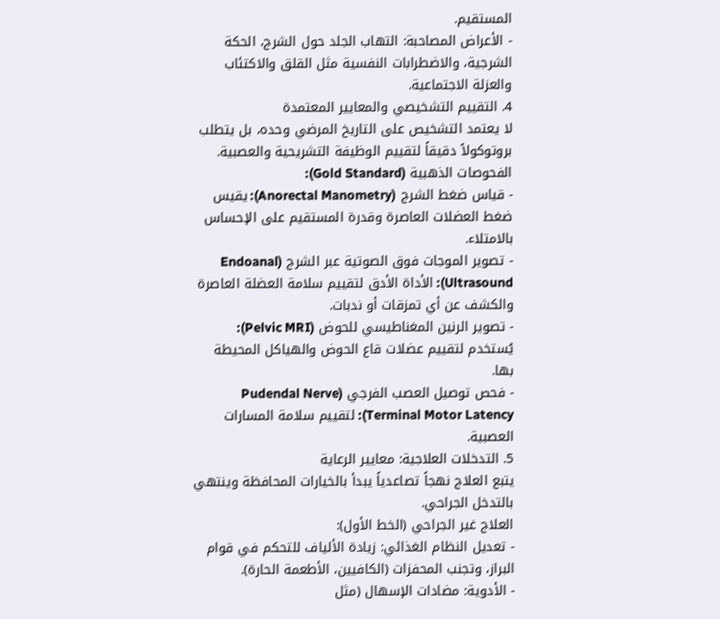المستقيم.
- الأعراض المصاحبة: التهاب الجلد حول الشرج، الحكة الشرجية، والاضطرابات النفسية مثل القلق والاكتئاب والعزلة الاجتماعية.
4. التقييم التشخيصي والمعايير المعتمدة
لا يعتمد التشخيص على التاريخ المرضي وحده، بل يتطلب بروتوكولاً دقيقاً لتقييم الوظيفة التشريحية والعصبية.
الفحوصات الذهبية (Gold Standard):
- قياس ضغط الشرج (Anorectal Manometry): يقيس ضغط العضلات العاصرة وقدرة المستقيم على الإحساس بالامتلاء.
- تصوير الموجات فوق الصوتية عبر الشرج (Endoanal Ultrasound): الأداة الأدق لتقييم سلامة العضلة العاصرة والكشف عن أي تمزقات أو ندبات.
- تصوير الرنين المغناطيسي للحوض (Pelvic MRI): يُستخدم لتقييم عضلات قاع الحوض والهياكل المحيطة بها.
- فحص توصيل العصب الفرجي (Pudendal Nerve Terminal Motor Latency): لتقييم سلامة المسارات العصبية.
5. التدخلات العلاجية: معايير الرعاية
يتبع العلاج نهجاً تصاعدياً يبدأ بالخيارات المحافظة وينتهي بالتدخل الجراحي.
العلاج غير الجراحي (الخط الأول):
- تعديل النظام الغذائي: زيادة الألياف للتحكم في قوام البراز، وتجنب المحفزات (الكافيين، الأطعمة الحارة).
- الأدوية: مضادات الإسهال (مثل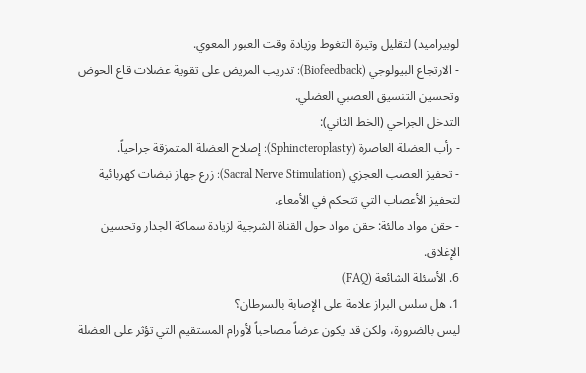لوبيراميد) لتقليل وتيرة التغوط وزيادة وقت العبور المعوي.
- الارتجاع البيولوجي (Biofeedback): تدريب المريض على تقوية عضلات قاع الحوض وتحسين التنسيق العصبي العضلي.
التدخل الجراحي (الخط الثاني):
- رأب العضلة العاصرة (Sphincteroplasty): إصلاح العضلة المتمزقة جراحياً.
- تحفيز العصب العجزي (Sacral Nerve Stimulation): زرع جهاز نبضات كهربائية لتحفيز الأعصاب التي تتحكم في الأمعاء.
- حقن مواد مالئة: حقن مواد حول القناة الشرجية لزيادة سماكة الجدار وتحسين الإغلاق.
6. الأسئلة الشائعة (FAQ)
1. هل سلس البراز علامة على الإصابة بالسرطان؟
ليس بالضرورة، ولكن قد يكون عرضاً مصاحباً لأورام المستقيم التي تؤثر على العضلة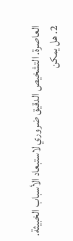العاصرة. التشخيص الدقيق ضروري لاستبعاد الأسباب الخبيثة.
2. هل يمكن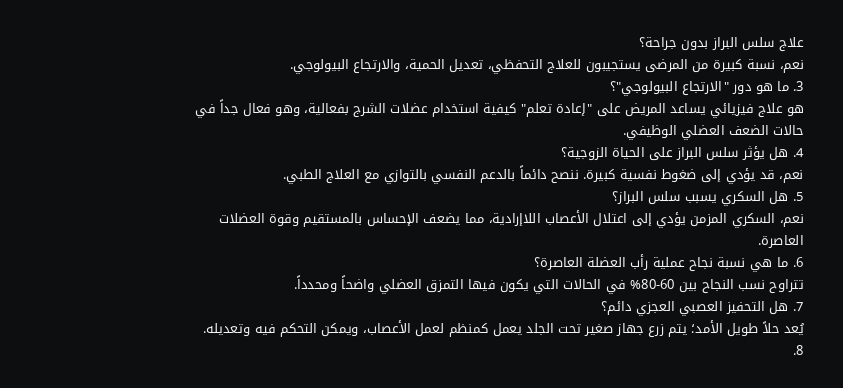علاج سلس البراز بدون جراحة؟
نعم، نسبة كبيرة من المرضى يستجيبون للعلاج التحفظي، تعديل الحمية، والارتجاع البيولوجي.
3. ما هو دور "الارتجاع البيولوجي"؟
هو علاج فيزيائي يساعد المريض على "إعادة تعلم" كيفية استخدام عضلات الشرج بفعالية، وهو فعال جداً في حالات الضعف العضلي الوظيفي.
4. هل يؤثر سلس البراز على الحياة الزوجية؟
نعم، قد يؤدي إلى ضغوط نفسية كبيرة. ننصح دائماً بالدعم النفسي بالتوازي مع العلاج الطبي.
5. هل السكري يسبب سلس البراز؟
نعم، السكري المزمن يؤدي إلى اعتلال الأعصاب اللاإرادية، مما يضعف الإحساس بالمستقيم وقوة العضلات العاصرة.
6. ما هي نسبة نجاح عملية رأب العضلة العاصرة؟
تتراوح نسب النجاح بين 60-80% في الحالات التي يكون فيها التمزق العضلي واضحاً ومحدداً.
7. هل التحفيز العصبي العجزي دائم؟
يُعد حلاً طويل الأمد؛ يتم زرع جهاز صغير تحت الجلد يعمل كمنظم لعمل الأعصاب، ويمكن التحكم فيه وتعديله.
8.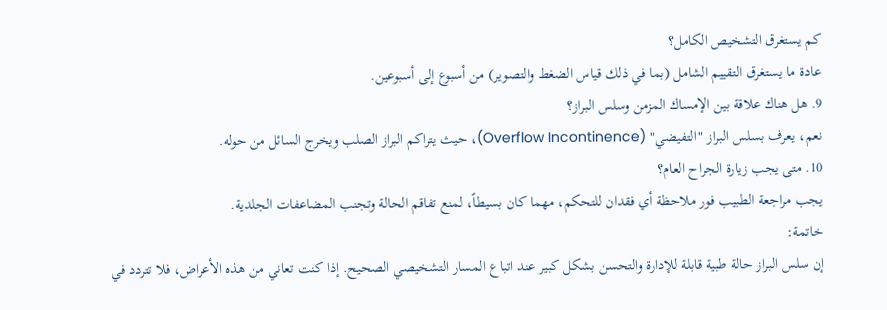كم يستغرق التشخيص الكامل؟
عادة ما يستغرق التقييم الشامل (بما في ذلك قياس الضغط والتصوير) من أسبوع إلى أسبوعين.
9. هل هناك علاقة بين الإمساك المزمن وسلس البراز؟
نعم، يعرف بسلس البراز "التفيضي" (Overflow Incontinence)، حيث يتراكم البراز الصلب ويخرج السائل من حوله.
10. متى يجب زيارة الجراح العام؟
يجب مراجعة الطبيب فور ملاحظة أي فقدان للتحكم، مهما كان بسيطاً، لمنع تفاقم الحالة وتجنب المضاعفات الجلدية.
خاتمة:
إن سلس البراز حالة طبية قابلة للإدارة والتحسن بشكل كبير عند اتباع المسار التشخيصي الصحيح. إذا كنت تعاني من هذه الأعراض، فلا تتردد في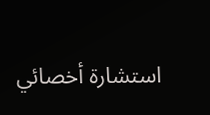استشارة أخصائي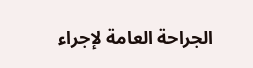الجراحة العامة لإجراء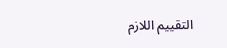التقييم اللازم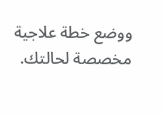ووضع خطة علاجية مخصصة لحالتك.